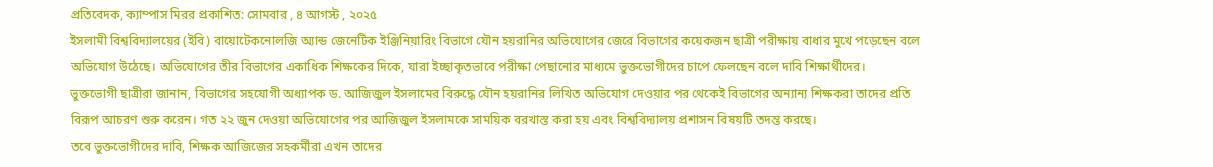প্রতিবেদক, ক্যাম্পাস মিরর প্রকাশিত: সোমবার , ৪ আগস্ট , ২০২৫
ইসলামী বিশ্ববিদ্যালয়ের (ইবি) বায়োটেকনোলজি অ্যান্ড জেনেটিক ইঞ্জিনিয়ারিং বিভাগে যৌন হয়রানির অভিযোগের জেরে বিভাগের কয়েকজন ছাত্রী পরীক্ষায় বাধার মুখে পড়েছেন বলে অভিযোগ উঠেছে। অভিযোগের তীর বিভাগের একাধিক শিক্ষকের দিকে, যারা ইচ্ছাকৃতভাবে পরীক্ষা পেছানোর মাধ্যমে ভুক্তভোগীদের চাপে ফেলছেন বলে দাবি শিক্ষার্থীদের।
ভুক্তভোগী ছাত্রীরা জানান, বিভাগের সহযোগী অধ্যাপক ড. আজিজুল ইসলামের বিরুদ্ধে যৌন হয়রানির লিখিত অভিযোগ দেওয়ার পর থেকেই বিভাগের অন্যান্য শিক্ষকরা তাদের প্রতি বিরূপ আচরণ শুরু করেন। গত ২২ জুন দেওয়া অভিযোগের পর আজিজুল ইসলামকে সাময়িক বরখাস্ত করা হয় এবং বিশ্ববিদ্যালয় প্রশাসন বিষয়টি তদন্ত করছে।
তবে ভুক্তভোগীদের দাবি, শিক্ষক আজিজের সহকর্মীরা এখন তাদের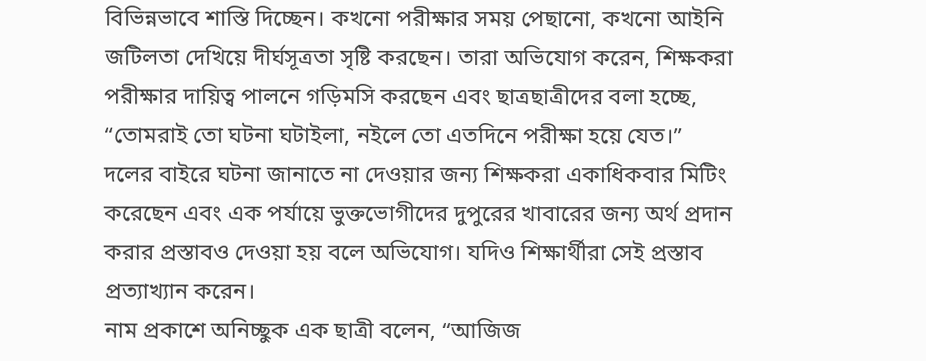বিভিন্নভাবে শাস্তি দিচ্ছেন। কখনো পরীক্ষার সময় পেছানো, কখনো আইনি জটিলতা দেখিয়ে দীর্ঘসূত্রতা সৃষ্টি করছেন। তারা অভিযোগ করেন, শিক্ষকরা পরীক্ষার দায়িত্ব পালনে গড়িমসি করছেন এবং ছাত্রছাত্রীদের বলা হচ্ছে, “তোমরাই তো ঘটনা ঘটাইলা, নইলে তো এতদিনে পরীক্ষা হয়ে যেত।”
দলের বাইরে ঘটনা জানাতে না দেওয়ার জন্য শিক্ষকরা একাধিকবার মিটিং করেছেন এবং এক পর্যায়ে ভুক্তভোগীদের দুপুরের খাবারের জন্য অর্থ প্রদান করার প্রস্তাবও দেওয়া হয় বলে অভিযোগ। যদিও শিক্ষার্থীরা সেই প্রস্তাব প্রত্যাখ্যান করেন।
নাম প্রকাশে অনিচ্ছুক এক ছাত্রী বলেন, “আজিজ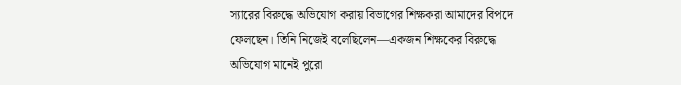স্যারের বিরুদ্ধে অভিযোগ করায় বিভাগের শিক্ষকরা আমাদের বিপদে ফেলছেন। তিনি নিজেই বলেছিলেন—একজন শিক্ষকের বিরুদ্ধে অভিযোগ মানেই পুরো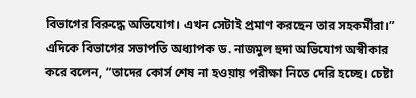বিভাগের বিরুদ্ধে অভিযোগ। এখন সেটাই প্রমাণ করছেন তার সহকর্মীরা।”
এদিকে বিভাগের সভাপতি অধ্যাপক ড. নাজমুল হুদা অভিযোগ অস্বীকার করে বলেন, “তাদের কোর্স শেষ না হওয়ায় পরীক্ষা নিতে দেরি হচ্ছে। চেষ্টা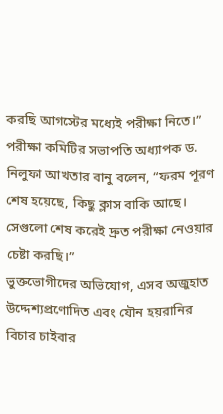করছি আগস্টের মধ্যেই পরীক্ষা নিতে।”
পরীক্ষা কমিটির সভাপতি অধ্যাপক ড. নিলুফা আখতার বানু বলেন, “ফরম পূরণ শেষ হয়েছে, কিছু ক্লাস বাকি আছে। সেগুলো শেষ করেই দ্রুত পরীক্ষা নেওয়ার চেষ্টা করছি।”
ভুক্তভোগীদের অভিযোগ, এসব অজুহাত উদ্দেশ্যপ্রণোদিত এবং যৌন হয়রানির বিচার চাইবার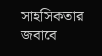সাহসিকতার জবাবে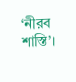‘নীরব শাস্তি’।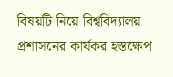বিষয়টি নিয়ে বিশ্ববিদ্যালয় প্রশাসনের কার্যকর হস্তক্ষেপ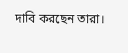দাবি করছেন তারা।